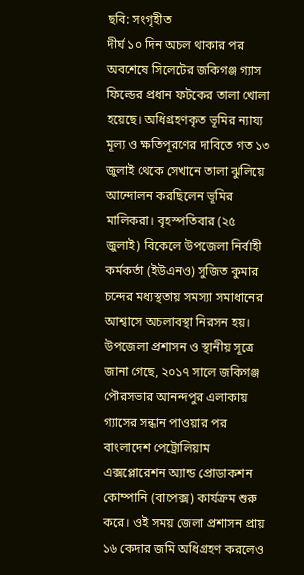ছবি: সংগৃহীত
দীর্ঘ ১০ দিন অচল থাকার পর অবশেষে সিলেটের জকিগঞ্জ গ্যাস ফিল্ডের প্রধান ফটকের তালা খোলা হয়েছে। অধিগ্রহণকৃত ভূমির ন্যায্য মূল্য ও ক্ষতিপূরণের দাবিতে গত ১৩ জুলাই থেকে সেখানে তালা ঝুলিয়ে আন্দোলন করছিলেন ভূমির মালিকরা। বৃহস্পতিবার (২৫ জুলাই) বিকেলে উপজেলা নির্বাহী কর্মকর্তা (ইউএনও) সুজিত কুমার চন্দের মধ্যস্থতায় সমস্যা সমাধানের আশ্বাসে অচলাবস্থা নিরসন হয়।
উপজেলা প্রশাসন ও স্থানীয় সূত্রে জানা গেছে, ২০১৭ সালে জকিগঞ্জ পৌরসভার আনন্দপুর এলাকায় গ্যাসের সন্ধান পাওয়ার পর বাংলাদেশ পেট্রোলিয়াম এক্সপ্লোরেশন অ্যান্ড প্রোডাকশন কোম্পানি (বাপেক্স) কার্যক্রম শুরু করে। ওই সময় জেলা প্রশাসন প্রায় ১৬ কেদার জমি অধিগ্রহণ করলেও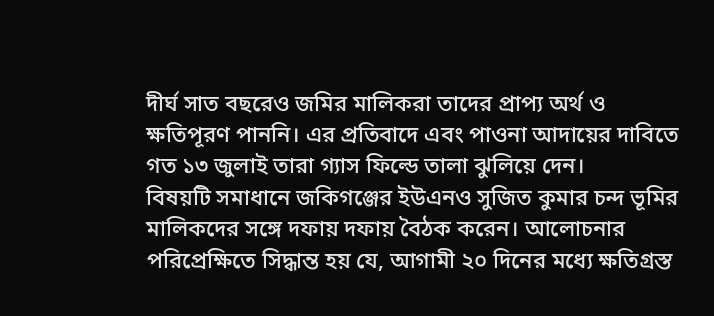দীর্ঘ সাত বছরেও জমির মালিকরা তাদের প্রাপ্য অর্থ ও ক্ষতিপূরণ পাননি। এর প্রতিবাদে এবং পাওনা আদায়ের দাবিতে গত ১৩ জুলাই তারা গ্যাস ফিল্ডে তালা ঝুলিয়ে দেন।
বিষয়টি সমাধানে জকিগঞ্জের ইউএনও সুজিত কুমার চন্দ ভূমির মালিকদের সঙ্গে দফায় দফায় বৈঠক করেন। আলোচনার পরিপ্রেক্ষিতে সিদ্ধান্ত হয় যে, আগামী ২০ দিনের মধ্যে ক্ষতিগ্রস্ত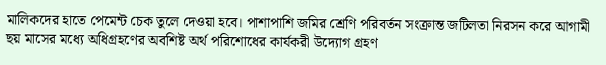মালিকদের হাতে পেমেন্ট চেক তুলে দেওয়া হবে। পাশাপাশি জমির শ্রেণি পরিবর্তন সংক্রান্ত জটিলতা নিরসন করে আগামী ছয় মাসের মধ্যে অধিগ্রহণের অবশিষ্ট অর্থ পরিশোধের কার্যকরী উদ্যোগ গ্রহণ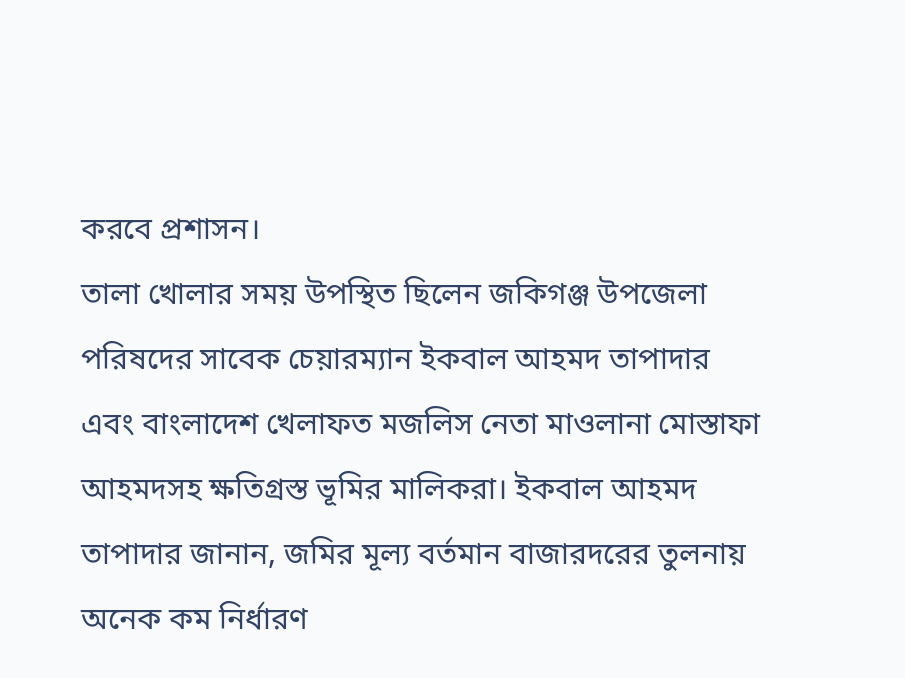করবে প্রশাসন।
তালা খোলার সময় উপস্থিত ছিলেন জকিগঞ্জ উপজেলা পরিষদের সাবেক চেয়ারম্যান ইকবাল আহমদ তাপাদার এবং বাংলাদেশ খেলাফত মজলিস নেতা মাওলানা মোস্তাফা আহমদসহ ক্ষতিগ্রস্ত ভূমির মালিকরা। ইকবাল আহমদ তাপাদার জানান, জমির মূল্য বর্তমান বাজারদরের তুলনায় অনেক কম নির্ধারণ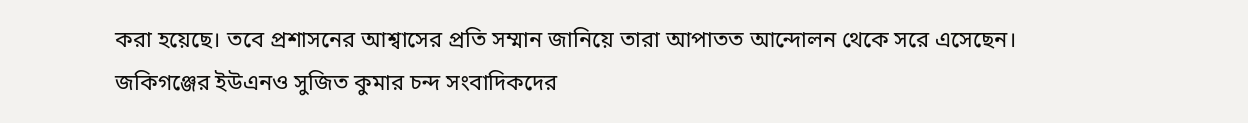করা হয়েছে। তবে প্রশাসনের আশ্বাসের প্রতি সম্মান জানিয়ে তারা আপাতত আন্দোলন থেকে সরে এসেছেন।
জকিগঞ্জের ইউএনও সুজিত কুমার চন্দ সংবাদিকদের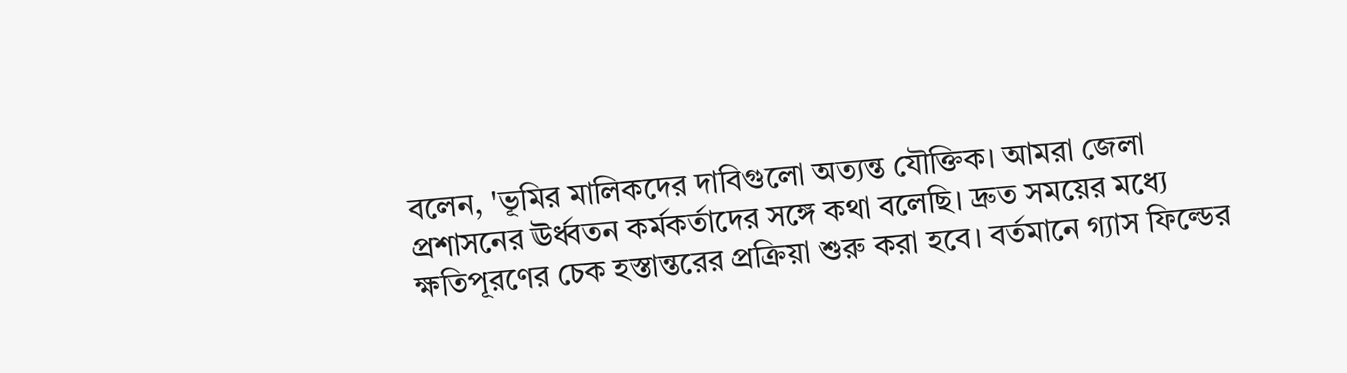বলেন, 'ভূমির মালিকদের দাবিগুলো অত্যন্ত যৌক্তিক। আমরা জেলা প্রশাসনের ঊর্ধ্বতন কর্মকর্তাদের সঙ্গে কথা বলেছি। দ্রুত সময়ের মধ্যে ক্ষতিপূরণের চেক হস্তান্তরের প্রক্রিয়া শুরু করা হবে। বর্তমানে গ্যাস ফিল্ডের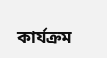কার্যক্রম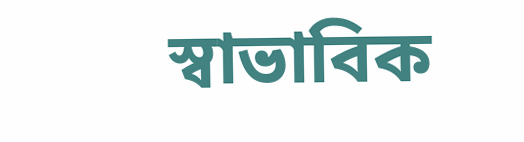স্বাভাবিক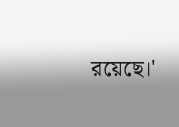রয়েছে।'